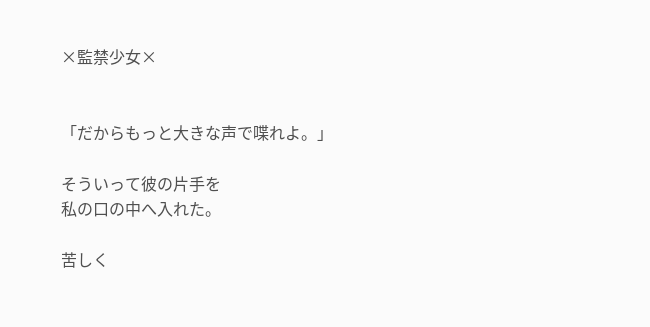×監禁少女×


「だからもっと大きな声で喋れよ。」

そういって彼の片手を
私の口の中へ入れた。

苦しく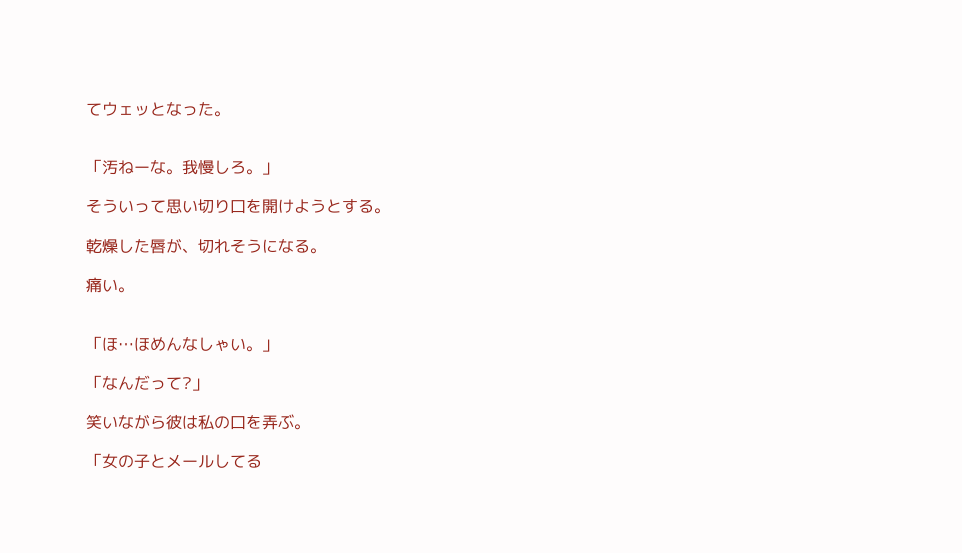てウェッとなった。


「汚ねーな。我慢しろ。」

そういって思い切り口を開けようとする。

乾燥した唇が、切れそうになる。

痛い。


「ほ…ほめんなしゃい。」

「なんだって?」

笑いながら彼は私の口を弄ぶ。

「女の子とメールしてる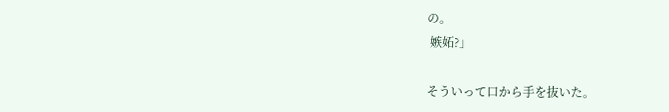の。
 嫉妬?」

そういって口から手を抜いた。